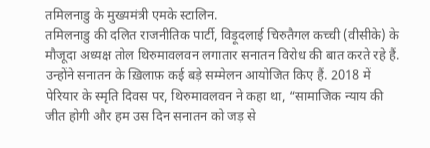तमिलनाडु के मुख्यमंत्री एमके स्टालिन.
तमिलनाडु की दलित राजनीतिक पार्टी, विड़ूदलाई चिरुतैगल कच्ची (वीसीके) के मौजूदा अध्यक्ष तोल थिरुमावलवन लगातार सनातन विरोध की बात करते रहे हैं.
उन्होंने सनातन के ख़िलाफ़ कई बड़े सम्मेलन आयोजित किए हैं. 2018 में पेरियार के स्मृति दिवस पर, थिरुमावलवन ने कहा था, “सामाजिक न्याय की जीत होगी और हम उस दिन सनातन को जड़ से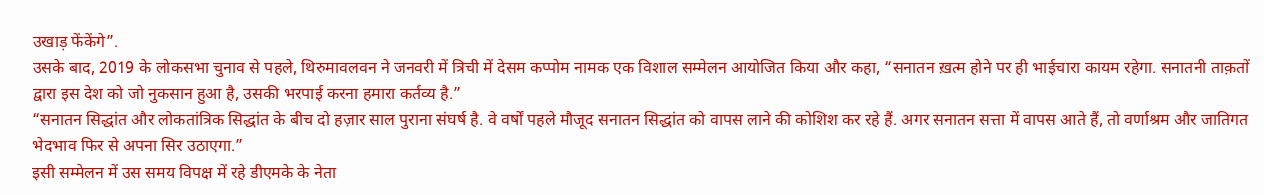उखाड़ फेंकेंगे”.
उसके बाद, 2019 के लोकसभा चुनाव से पहले, थिरुमावलवन ने जनवरी में त्रिची में देसम कप्पोम नामक एक विशाल सम्मेलन आयोजित किया और कहा, “सनातन ख़त्म होने पर ही भाईचारा कायम रहेगा. सनातनी ताक़तों द्वारा इस देश को जो नुकसान हुआ है, उसकी भरपाई करना हमारा कर्तव्य है.”
“सनातन सिद्धांत और लोकतांत्रिक सिद्धांत के बीच दो हज़ार साल पुराना संघर्ष है. वे वर्षों पहले मौजूद सनातन सिद्धांत को वापस लाने की कोशिश कर रहे हैं. अगर सनातन सत्ता में वापस आते हैं, तो वर्णाश्रम और जातिगत भेदभाव फिर से अपना सिर उठाएगा.”
इसी सम्मेलन में उस समय विपक्ष में रहे डीएमके के नेता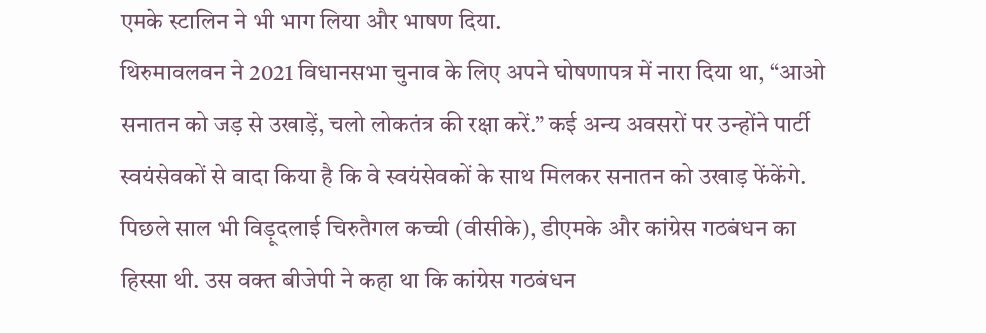एमके स्टालिन ने भी भाग लिया और भाषण दिया.
थिरुमावलवन ने 2021 विधानसभा चुनाव के लिए अपने घोषणापत्र में नारा दिया था, “आओ सनातन को जड़ से उखाड़ें, चलो लोकतंत्र की रक्षा करें.” कई अन्य अवसरों पर उन्होंने पार्टी स्वयंसेवकों से वादा किया है कि वे स्वयंसेवकों के साथ मिलकर सनातन को उखाड़ फेंकेंगे.
पिछले साल भी विड़ूदलाई चिरुतैगल कच्ची (वीसीके), डीएमके और कांग्रेस गठबंधन का हिस्सा थी. उस वक्त बीजेपी ने कहा था कि कांग्रेस गठबंधन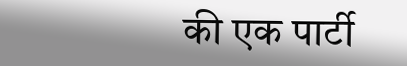की एक पार्टी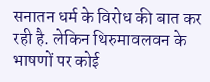सनातन धर्म के विरोध की बात कर रही है. लेकिन थिरुमावलवन के भाषणों पर कोई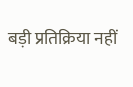बड़ी प्रतिक्रिया नहीं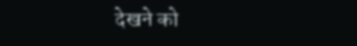देखने को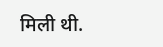मिली थी.